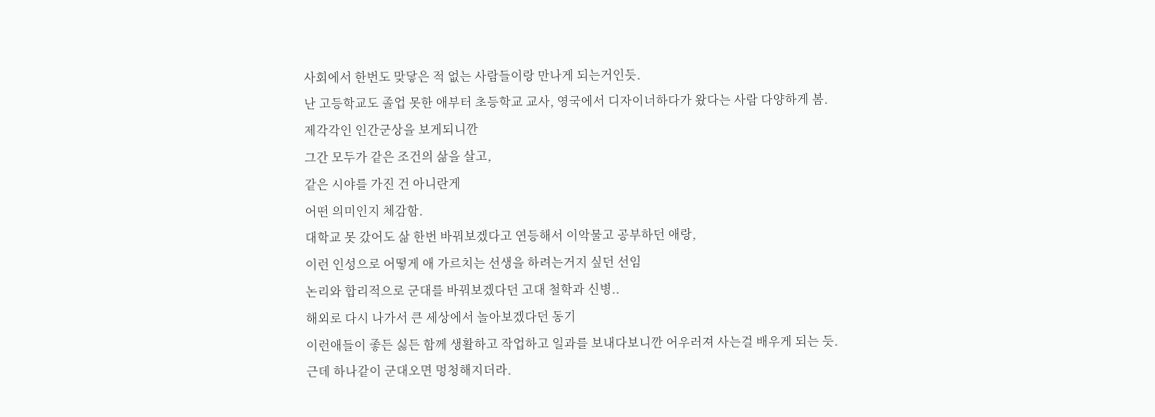사회에서 한번도 맞닿은 적 없는 사람들이랑 만나게 되는거인듯.
난 고등학교도 졸업 못한 애부터 초등학교 교사, 영국에서 디자이너하다가 왔다는 사람 다양하게 봄.
제각각인 인간군상을 보게되니깐
그간 모두가 같은 조건의 삶을 살고,
같은 시야를 가진 건 아니란게
어떤 의미인지 체감함.
대학교 못 갔어도 삶 한번 바꿔보겠다고 연등해서 이악물고 공부하던 애랑,
이런 인성으로 어떻게 애 가르치는 선생을 하려는거지 싶던 선임
논리와 합리적으로 군대를 바꿔보겠다던 고대 철학과 신병..
해외로 다시 나가서 큰 세상에서 놀아보겠다던 동기
이런애들이 좋든 싫든 함께 생활하고 작업하고 일과를 보내다보니깐 어우러져 사는걸 배우게 되는 듯.
근데 하나같이 군대오면 멍청해지더라.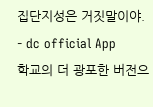집단지성은 거짓말이야.
- dc official App
학교의 더 광포한 버전으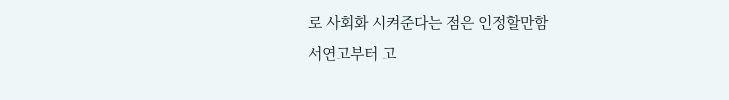로 사회화 시켜준다는 점은 인정할만함
서연고부터 고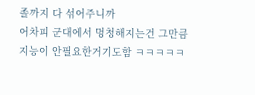졸까지 다 섞어주니까
어차피 군대에서 멍청해지는건 그만큼 지능이 안필요한거기도함 ㅋㅋㅋㅋㅋ